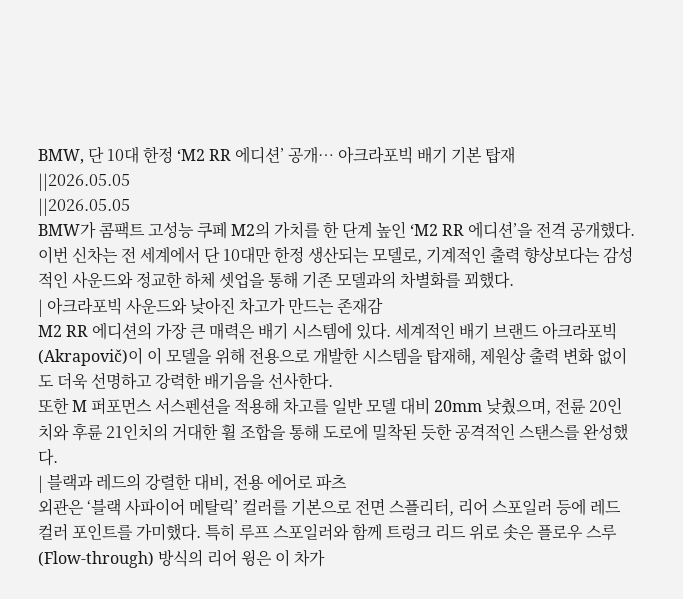BMW, 단 10대 한정 ‘M2 RR 에디션’ 공개… 아크라포빅 배기 기본 탑재
||2026.05.05
||2026.05.05
BMW가 콤팩트 고성능 쿠페 M2의 가치를 한 단계 높인 ‘M2 RR 에디션’을 전격 공개했다.
이번 신차는 전 세계에서 단 10대만 한정 생산되는 모델로, 기계적인 출력 향상보다는 감성적인 사운드와 정교한 하체 셋업을 통해 기존 모델과의 차별화를 꾀했다.
| 아크라포빅 사운드와 낮아진 차고가 만드는 존재감
M2 RR 에디션의 가장 큰 매력은 배기 시스템에 있다. 세계적인 배기 브랜드 아크라포빅(Akrapovič)이 이 모델을 위해 전용으로 개발한 시스템을 탑재해, 제원상 출력 변화 없이도 더욱 선명하고 강력한 배기음을 선사한다.
또한 M 퍼포먼스 서스펜션을 적용해 차고를 일반 모델 대비 20mm 낮췄으며, 전륜 20인치와 후륜 21인치의 거대한 휠 조합을 통해 도로에 밀착된 듯한 공격적인 스탠스를 완성했다.
| 블랙과 레드의 강렬한 대비, 전용 에어로 파츠
외관은 ‘블랙 사파이어 메탈릭’ 컬러를 기본으로 전면 스플리터, 리어 스포일러 등에 레드 컬러 포인트를 가미했다. 특히 루프 스포일러와 함께 트렁크 리드 위로 솟은 플로우 스루(Flow-through) 방식의 리어 윙은 이 차가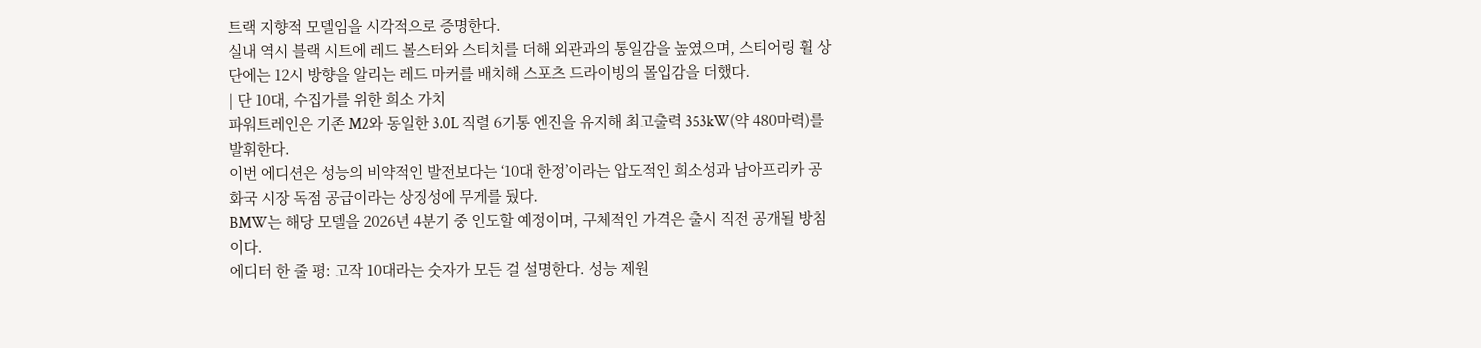트랙 지향적 모델임을 시각적으로 증명한다.
실내 역시 블랙 시트에 레드 볼스터와 스티치를 더해 외관과의 통일감을 높였으며, 스티어링 휠 상단에는 12시 방향을 알리는 레드 마커를 배치해 스포츠 드라이빙의 몰입감을 더했다.
| 단 10대, 수집가를 위한 희소 가치
파워트레인은 기존 M2와 동일한 3.0L 직렬 6기통 엔진을 유지해 최고출력 353kW(약 480마력)를 발휘한다.
이번 에디션은 성능의 비약적인 발전보다는 ‘10대 한정’이라는 압도적인 희소성과 남아프리카 공화국 시장 독점 공급이라는 상징성에 무게를 뒀다.
BMW는 해당 모델을 2026년 4분기 중 인도할 예정이며, 구체적인 가격은 출시 직전 공개될 방침이다.
에디터 한 줄 평: 고작 10대라는 숫자가 모든 걸 설명한다. 성능 제원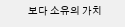보다 소유의 가치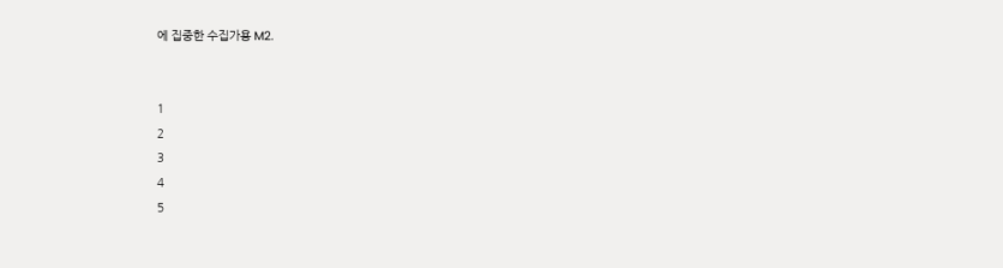에 집중한 수집가용 M2.


1
2
3
4
5